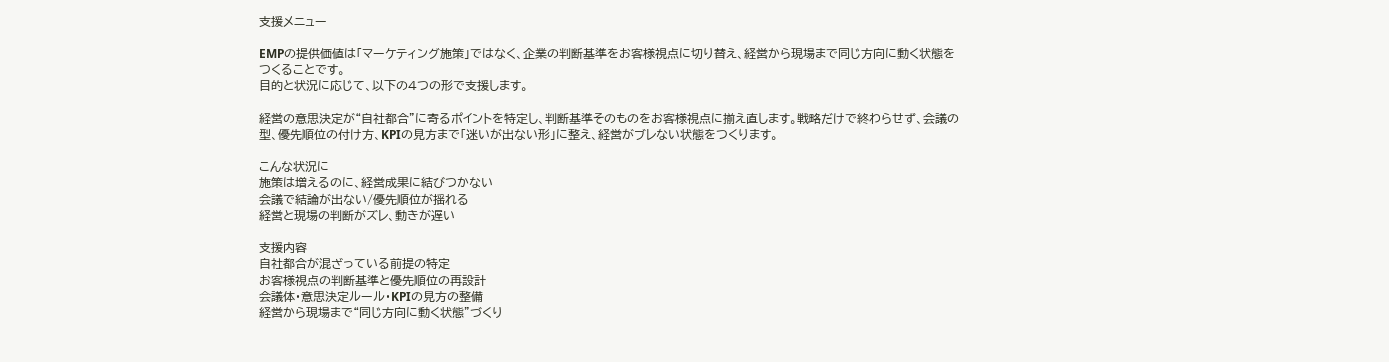支援メニュー

EMPの提供価値は「マーケティング施策」ではなく、企業の判断基準をお客様視点に切り替え、経営から現場まで同じ方向に動く状態をつくることです。
目的と状況に応じて、以下の4つの形で支援します。

経営の意思決定が“自社都合”に寄るポイントを特定し、判断基準そのものをお客様視点に揃え直します。戦略だけで終わらせず、会議の型、優先順位の付け方、KPIの見方まで「迷いが出ない形」に整え、経営がブレない状態をつくります。

こんな状況に
施策は増えるのに、経営成果に結びつかない
会議で結論が出ない/優先順位が揺れる
経営と現場の判断がズレ、動きが遅い

支援内容
自社都合が混ざっている前提の特定
お客様視点の判断基準と優先順位の再設計
会議体・意思決定ルール・KPIの見方の整備
経営から現場まで“同じ方向に動く状態”づくり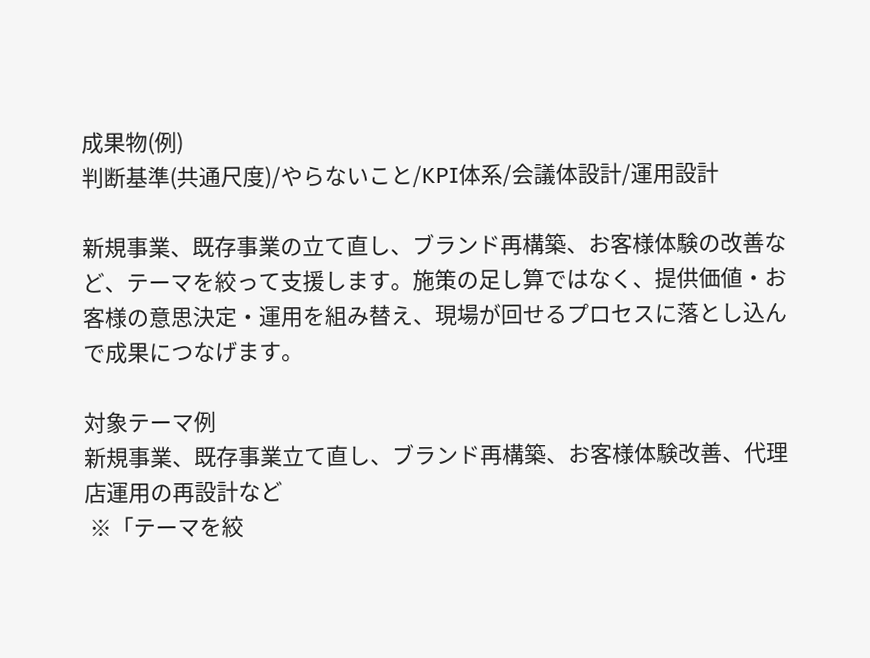成果物(例)
判断基準(共通尺度)/やらないこと/KPI体系/会議体設計/運用設計

新規事業、既存事業の立て直し、ブランド再構築、お客様体験の改善など、テーマを絞って支援します。施策の足し算ではなく、提供価値・お客様の意思決定・運用を組み替え、現場が回せるプロセスに落とし込んで成果につなげます。

対象テーマ例
新規事業、既存事業立て直し、ブランド再構築、お客様体験改善、代理店運用の再設計など
 ※「テーマを絞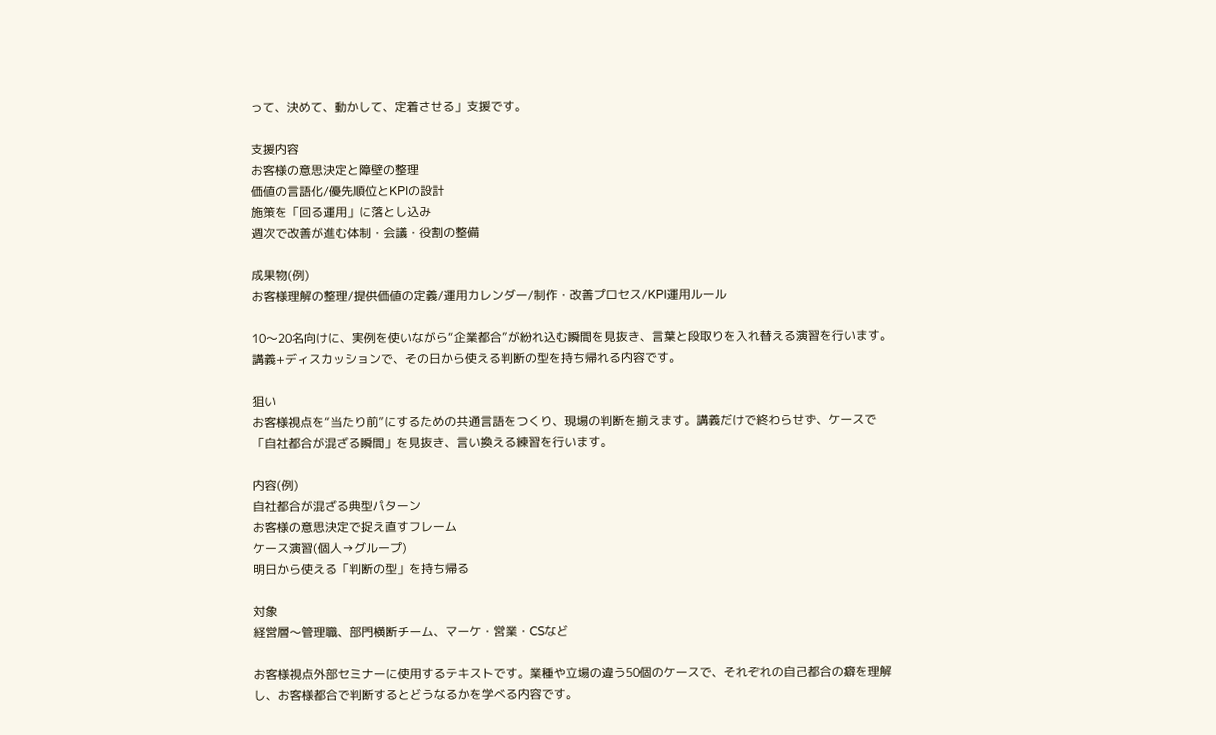って、決めて、動かして、定着させる」支援です。

支援内容
お客様の意思決定と障壁の整理
価値の言語化/優先順位とKPIの設計
施策を「回る運用」に落とし込み
週次で改善が進む体制・会議・役割の整備

成果物(例)
お客様理解の整理/提供価値の定義/運用カレンダー/制作・改善プロセス/KPI運用ルール

10〜20名向けに、実例を使いながら“企業都合”が紛れ込む瞬間を見抜き、言葉と段取りを入れ替える演習を行います。講義+ディスカッションで、その日から使える判断の型を持ち帰れる内容です。

狙い
お客様視点を“当たり前”にするための共通言語をつくり、現場の判断を揃えます。講義だけで終わらせず、ケースで「自社都合が混ざる瞬間」を見抜き、言い換える練習を行います。

内容(例)
自社都合が混ざる典型パターン
お客様の意思決定で捉え直すフレーム
ケース演習(個人→グループ)
明日から使える「判断の型」を持ち帰る

対象
経営層〜管理職、部門横断チーム、マーケ・営業・CSなど

お客様視点外部セミナーに使用するテキストです。業種や立場の違う50個のケースで、それぞれの自己都合の癖を理解し、お客様都合で判断するとどうなるかを学べる内容です。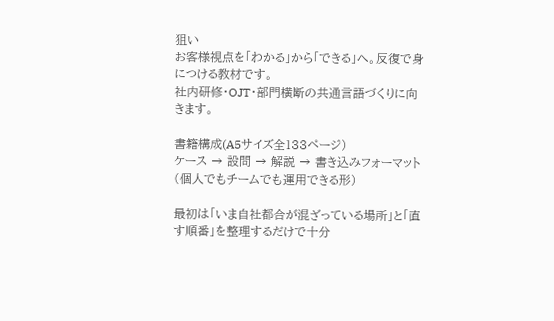狙い
お客様視点を「わかる」から「できる」へ。反復で身につける教材です。
社内研修・OJT・部門横断の共通言語づくりに向きます。

書籍構成(A5サイズ全133ページ)
ケース → 設問 → 解説 → 書き込みフォーマット(個人でもチームでも運用できる形)

最初は「いま自社都合が混ざっている場所」と「直す順番」を整理するだけで十分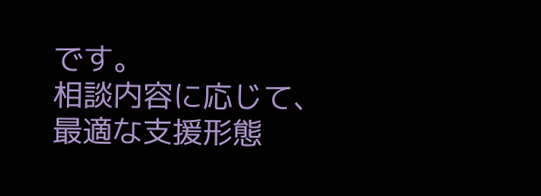です。
相談内容に応じて、最適な支援形態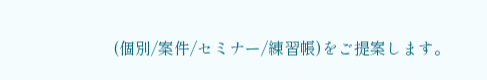(個別/案件/セミナー/練習帳)をご提案します。